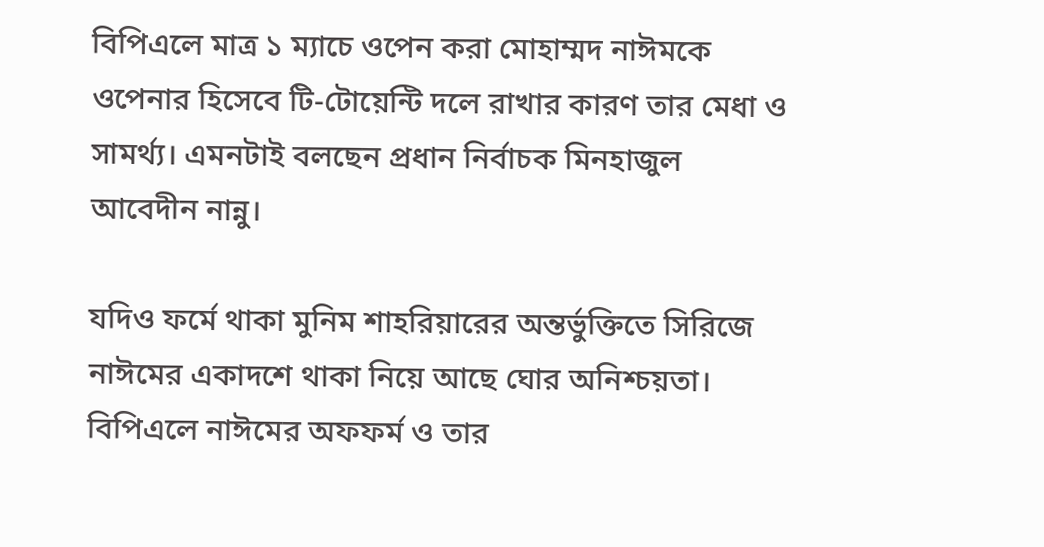বিপিএলে মাত্র ১ ম্যাচে ওপেন করা মোহাম্মদ নাঈমকে ওপেনার হিসেবে টি-টোয়েন্টি দলে রাখার কারণ তার মেধা ও সামর্থ্য। এমনটাই বলছেন প্রধান নির্বাচক মিনহাজুল আবেদীন নান্নু।

যদিও ফর্মে থাকা মুনিম শাহরিয়ারের অন্তর্ভুক্তিতে সিরিজে নাঈমের একাদশে থাকা নিয়ে আছে ঘোর অনিশ্চয়তা। বিপিএলে নাঈমের অফফর্ম ও তার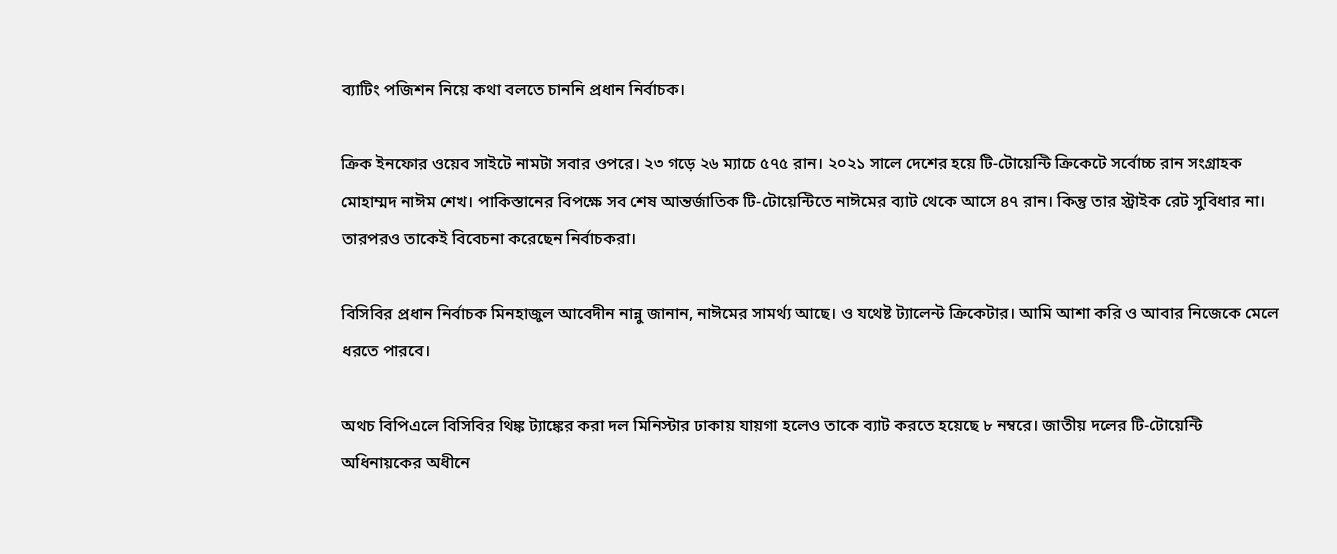ব্যাটিং পজিশন নিয়ে কথা বলতে চাননি প্রধান নির্বাচক।

ক্রিক ইনফোর ওয়েব সাইটে নামটা সবার ওপরে। ২৩ গড়ে ২৬ ম্যাচে ৫৭৫ রান। ২০২১ সালে দেশের হয়ে টি-টোয়েন্টি ক্রিকেটে সর্বোচ্চ রান সংগ্রাহক মোহাম্মদ নাঈম শেখ। পাকিস্তানের বিপক্ষে সব শেষ আন্তর্জাতিক টি-টোয়েন্টিতে নাঈমের ব্যাট থেকে আসে ৪৭ রান। কিন্তু তার স্ট্রাইক রেট সুবিধার না। তারপরও তাকেই বিবেচনা করেছেন নির্বাচকরা।

বিসিবির প্রধান নির্বাচক মিনহাজুল আবেদীন নান্নু জানান, নাঈমের সামর্থ্য আছে। ও যথেষ্ট ট্যালেন্ট ক্রিকেটার। আমি আশা করি ও আবার নিজেকে মেলে ধরতে পারবে।

অথচ বিপিএলে বিসিবির থিঙ্ক ট্যাঙ্কের করা দল মিনিস্টার ঢাকায় যায়গা হলেও তাকে ব্যাট করতে হয়েছে ৮ নম্বরে। জাতীয় দলের টি-টোয়েন্টি অধিনায়কের অধীনে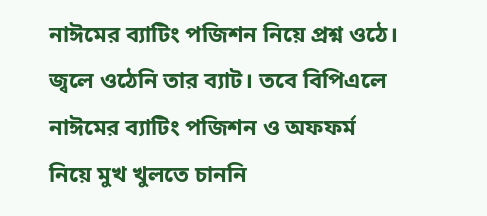নাঈমের ব্যাটিং পজিশন নিয়ে প্রশ্ন ওঠে। জ্বলে ওঠেনি তার ব্যাট। তবে বিপিএলে নাঈমের ব্যাটিং পজিশন ও অফফর্ম নিয়ে মুখ খুলতে চাননি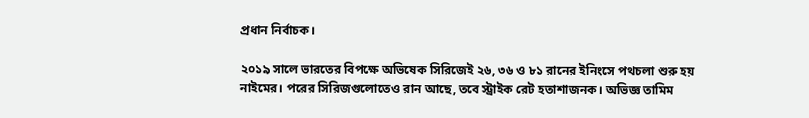প্রধান নির্বাচক।

২০১৯ সালে ভারতের বিপক্ষে অভিষেক সিরিজেই ২৬, ৩৬ ও ৮১ রানের ইনিংসে পথচলা শুরু হয় নাইমের। পরের সিরিজগুলোতেও রান আছে, তবে স্ট্রাইক রেট হতাশাজনক। অভিজ্ঞ তামিম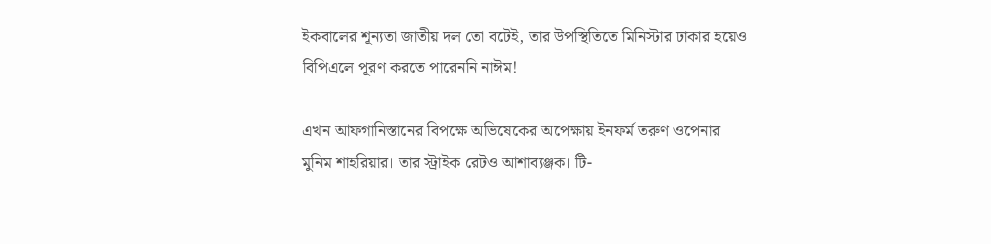ইকবালের শূন্যতা জাতীয় দল তো বটেই, তার উপস্থিতিতে মিনিস্টার ঢাকার হয়েও বিপিএলে পূরণ করতে পারেননি নাঈম!

এখন আফগানিস্তানের বিপক্ষে অভিষেকের অপেক্ষায় ইনফর্ম তরুণ ওপেনার মুনিম শাহরিয়ার। তার স্ট্রাইক রেটও আশাব্যঞ্জক। টি-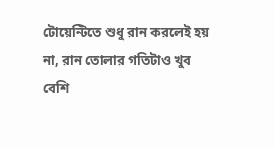টোয়েন্টিতে শুধু রান করলেই হয় না, রান তোলার গতিটাও খুব বেশি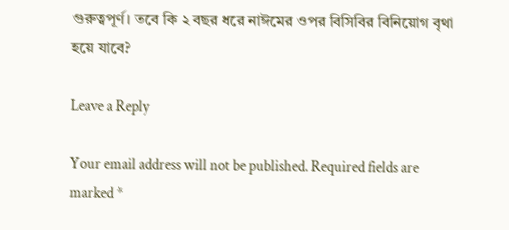গুরুত্বপূর্ণ। তবে কি ২ বছর ধরে নাঈমের ওপর বিসিবির বিনিয়োগ বৃথা হয়ে যাবে?

Leave a Reply

Your email address will not be published. Required fields are marked *